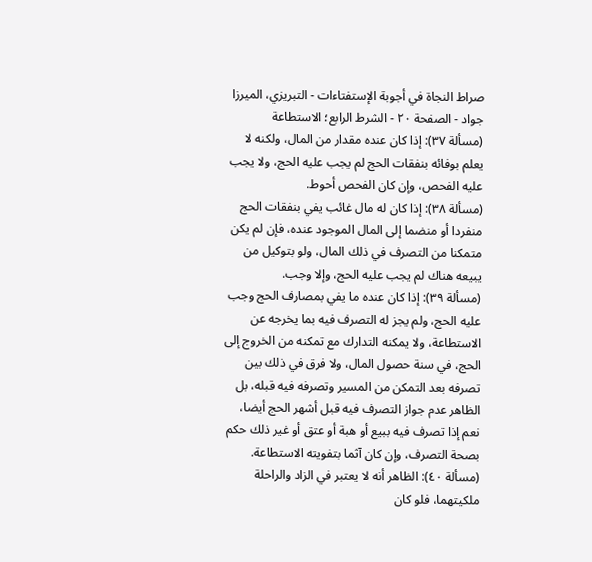صراط النجاة في أجوبة الإستفتاءات - التبريزي، الميرزا جواد - الصفحة ٢٠ - الشرط الرابع؛ الاستطاعة
(مسألة ٣٧): إذا كان عنده مقدار من المال، ولكنه لا يعلم بوفائه بنفقات الحج لم يجب عليه الحج، ولا يجب عليه الفحص، وإن كان الفحص أحوط.
(مسألة ٣٨): إذا كان له مال غائب يفي بنفقات الحج منفردا أو منضما إلى المال الموجود عنده، فإن لم يكن متمكنا من التصرف في ذلك المال، ولو بتوكيل من يبيعه هناك لم يجب عليه الحج، وإلا وجب.
(مسألة ٣٩): إذا كان عنده ما يفي بمصارف الحج وجب عليه الحج، ولم يجز له التصرف فيه بما يخرجه عن الاستطاعة، ولا يمكنه التدارك مع تمكنه من الخروج إلى الحج، في سنة حصول المال، ولا فرق في ذلك بين تصرفه بعد التمكن من المسير وتصرفه فيه قبله، بل الظاهر عدم جواز التصرف فيه قبل أشهر الحج أيضا، نعم إذا تصرف فيه ببيع أو هبة أو عتق أو غير ذلك حكم بصحة التصرف، وإن كان آثما بتفويته الاستطاعة.
(مسألة ٤٠): الظاهر أنه لا يعتبر في الزاد والراحلة ملكيتهما، فلو كان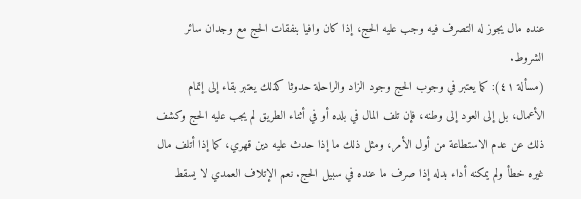عنده مال يجوز له التصرف فيه وجب عليه الحج، إذا كان وافيا بنفقات الحج مع وجدان سائر الشروط.
(مسألة ٤١): كما يعتبر في وجوب الحج وجود الزاد والراحلة حدوثا كذلك يعتبر بقاء إلى إتمام الأعمال، بل إلى العود إلى وطنه، فإن تلف المال في بلده أو في أثناء الطريق لم يجب عليه الحج وكشف ذلك عن عدم الاستطاعة من أول الأمر، ومثل ذلك ما إذا حدث عليه دين قهري، كما إذا أتلف مال غيره خطأ ولم يمكنه أداء بدله إذا صرف ما عنده في سبيل الحج. نعم الإتلاف العمدي لا يسقط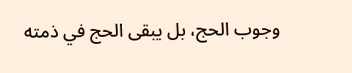وجوب الحج، بل يبقى الحج في ذمته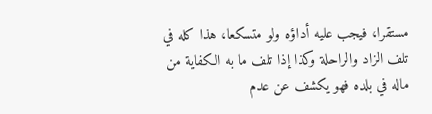مستقرا، فيجب عليه أداؤه ولو متسكعا، هذا كله في تلف الزاد والراحلة وكذا إذا تلف ما به الكفاية من ماله في بلده فهو يكشف عن عدم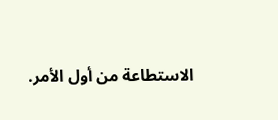الاستطاعة من أول الأمر.